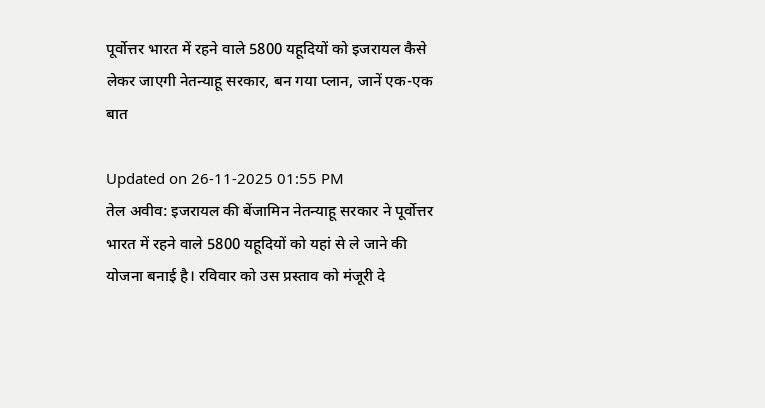पूर्वोत्तर भारत में रहने वाले 5800 यहूदियों को इजरायल कैसे लेकर जाएगी नेतन्याहू सरकार, बन गया प्लान, जानें एक-एक बात

Updated on 26-11-2025 01:55 PM
तेल अवीव: इजरायल की बेंजामिन नेतन्याहू सरकार ने पूर्वोत्तर भारत में रहने वाले 5800 यहूदियों को यहां से ले जाने की योजना बनाई है। रविवार को उस प्रस्ताव को मंजूरी दे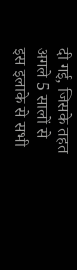दी गई, जिसके तहत अगले 5 सालों से इस इलाके से सभी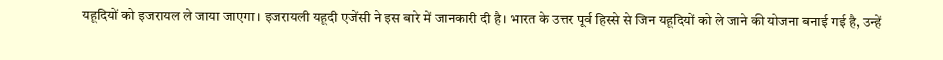यहूदियों को इजरायल ले जाया जाएगा। इजरायली यहूदी एजेंसी ने इस बारे में जानकारी दी है। भारत के उत्तर पूर्व हिस्से से जिन यहूदियों को ले जाने की योजना बनाई गई है, उन्हें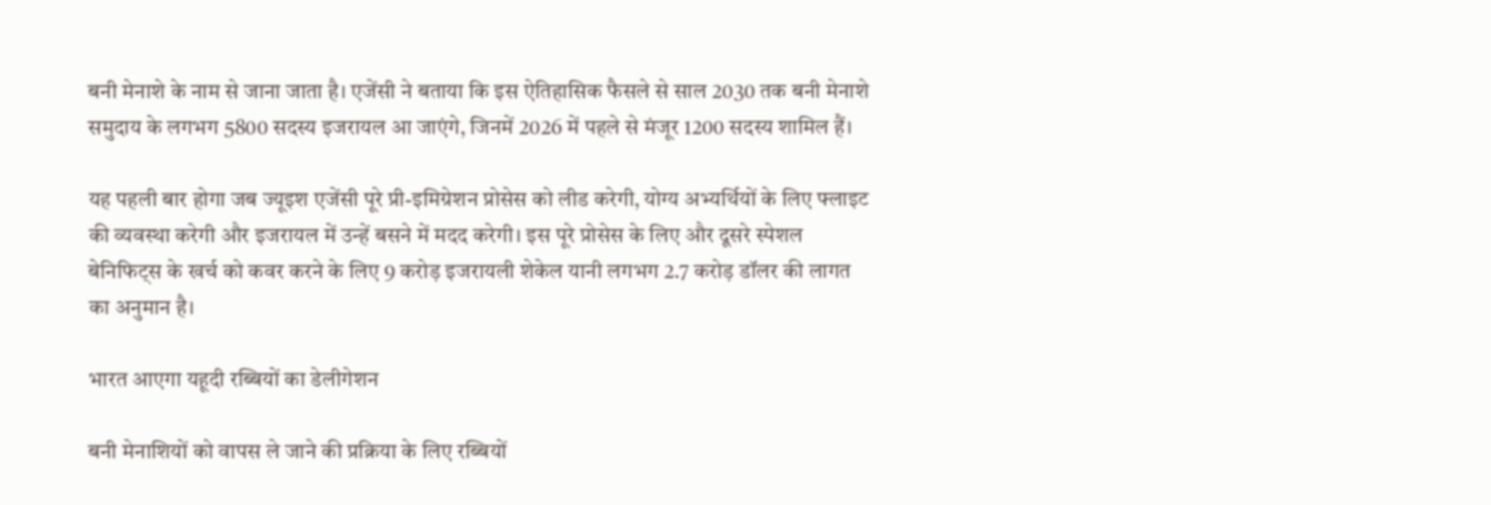बनी मेनाशे के नाम से जाना जाता है। एजेंसी ने बताया कि इस ऐतिहासिक फैसले से साल 2030 तक बनी मेनाशे समुदाय के लगभग 5800 सदस्य इजरायल आ जाएंगे, जिनमें 2026 में पहले से मंजूर 1200 सदस्य शामिल हैं।

यह पहली बार होगा जब ज्यूइश एजेंसी पूरे प्री-इमिग्रेशन प्रोसेस को लीड करेगी, योग्य अभ्यर्थियों के लिए फ्लाइट की व्यवस्था करेगी और इजरायल में उन्हें बसने में मदद करेगी। इस पूरे प्रोसेस के लिए और दूसरे स्पेशल बेनिफिट्स के खर्च को कवर करने के लिए 9 करोड़ इजरायली शेकेल यानी लगभग 2.7 करोड़ डॉलर की लागत का अनुमान है।

भारत आएगा यहूदी रब्बियों का डेलीगेशन

बनी मेनाशियों को वापस ले जाने की प्रक्रिया के लिए रब्बियों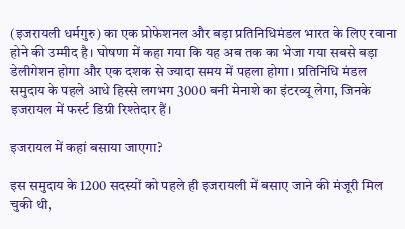(इजरायली धर्मगुरु) का एक प्रोफेशनल और बड़ा प्रतिनिधिमंडल भारत के लिए रवाना होने की उम्मीद है। घोषणा में कहा गया कि यह अब तक का भेजा गया सबसे बड़ा डेलीगेशन होगा और एक दशक से ज्यादा समय में पहला होगा। प्रतिनिधि मंडल समुदाय के पहले आधे हिस्से लगभग 3000 बनी मेनाशे का इंटरव्यू लेगा, जिनके इजरायल में फर्स्ट डिग्री रिश्तेदार हैं।

इजरायल में कहां बसाया जाएगा?

इस समुदाय के 1200 सदस्यों को पहले ही इजरायली में बसाए जाने की मंजूरी मिल चुकी थी,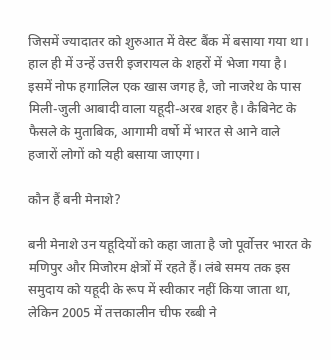जिसमें ज्यादातर को शुरुआत में वेस्ट बैंक में बसाया गया था। हाल ही में उन्हें उत्तरी इजरायल के शहरों में भेजा गया है। इसमें नोफ हगालिल एक खास जगह है, जो नाजरेथ के पास मिली-जुली आबादी वाला यहूदी-अरब शहर है। कैबिनेट के फैसले के मुताबिक, आगामी वर्षो में भारत से आने वाले हजारों लोगों को यही बसाया जाएगा।

कौन हैं बनी मेनाशे?

बनी मेनाशे उन यहूदियों को कहा जाता है जो पूर्वोत्तर भारत के मणिपुर और मिजोरम क्षेत्रों में रहते हैं। लंबे समय तक इस समुदाय को यहूदी के रूप में स्वीकार नहीं किया जाता था, लेकिन 2005 में तत्तकालीन चीफ रब्बी ने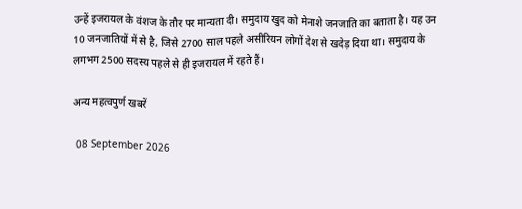उन्हें इजरायल के वंशज के तौर पर मान्यता दी। समुदाय खुद को मेनाशे जनजाति का बताता है। यह उन 10 जनजातियों में से है, जिसे 2700 साल पहले असीरियन लोगों देश से खदेड़ दिया था। समुदाय के लगभग 2500 सदस्य पहले से ही इजरायल में रहते हैं।

अन्य महत्वपुर्ण खबरें

 08 September 2026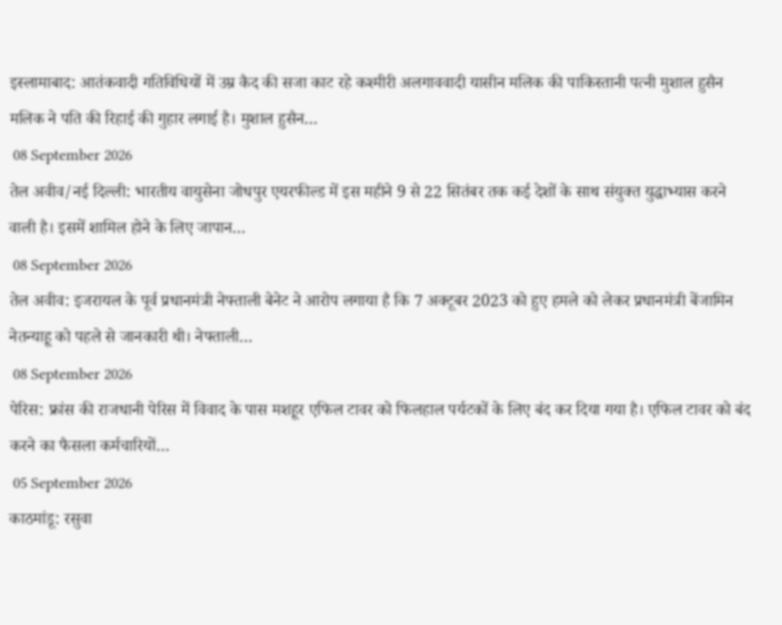इस्लामाबाद: आतंकवादी गतिविधियों में उम्र कैद की सजा काट रहे कश्मीरी अलगाववादी यासीन मलिक की पाकिस्तानी पत्नी मुशाल हुसैन मलिक ने पति की रिहाई की गुहार लगाई है। मुशाल हुसैन…
 08 September 2026
तेल अवीव/नई दिल्ली: भारतीय वायुसेना जोधपुर एयरफील्ड में इस महीने 9 से 22 सितंबर तक कई देशों के साथ संयुक्त युद्धाभ्यास करने वाली है। इसमें शामिल होने के लिए जापान…
 08 September 2026
तेल अवीव: इजरायल के पूर्व प्रधानमंत्री नेफ्ताली बेनेट ने आरोप लगाया है कि 7 अक्टूबर 2023 को हुए हमले को लेकर प्रधानमंत्री बेंजामिन नेतन्याहू को पहले से जानकारी थी। नेफ्ताली…
 08 September 2026
पेरिस: फ्रांस की राजधानी पेरिस में विवाद के पास मशहूर एफिल टावर को फिलहाल पर्यटकों के लिए बंद कर दिया गया है। एफिल टावर को बंद करने का फैसला कर्मचारियों…
 05 September 2026
काठमांडू: रसुवा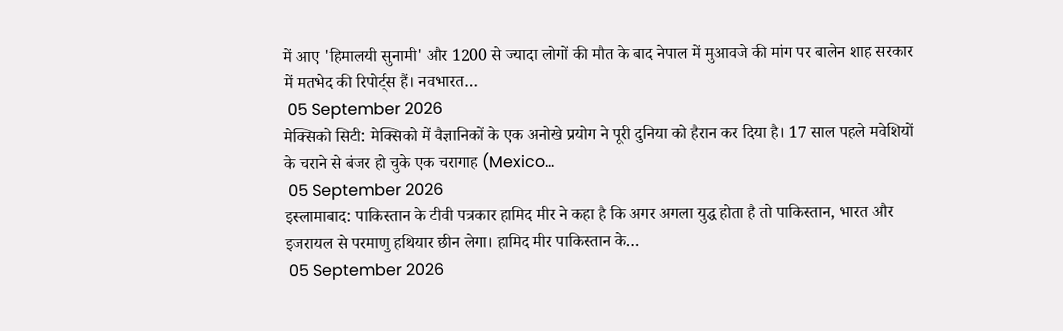में आए 'हिमालयी सुनामी' और 1200 से ज्यादा लोगों की मौत के बाद नेपाल में मुआवजे की मांग पर बालेन शाह सरकार में मतभेद की रिपोर्ट्स हैं। नवभारत…
 05 September 2026
मेक्सिको सिटी: मेक्सिको में वैज्ञानिकों के एक अनोखे प्रयोग ने पूरी दुनिया को हैरान कर दिया है। 17 साल पहले मवेशियों के चराने से बंजर हो चुके एक चरागाह (Mexico…
 05 September 2026
इस्लामाबाद: पाकिस्तान के टीवी पत्रकार हामिद मीर ने कहा है कि अगर अगला युद्ध होता है तो पाकिस्तान, भारत और इजरायल से परमाणु हथियार छीन लेगा। हामिद मीर पाकिस्तान के…
 05 September 2026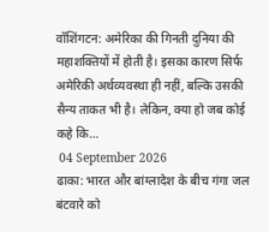वॉशिंगटन: अमेरिका की गिनती दुनिया की महाशक्तियों में होती है। इसका कारण सिर्फ अमेरिकी अर्थव्यवस्था ही नहीं, बल्कि उसकी सैन्य ताकत भी है। लेकिन, क्या हो जब कोई कहे कि…
 04 September 2026
ढाका: भारत और बांग्लादेश के बीच गंगा जल बंटवारे को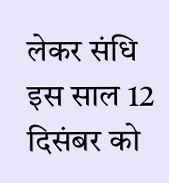लेकर संधि इस साल 12 दिसंबर को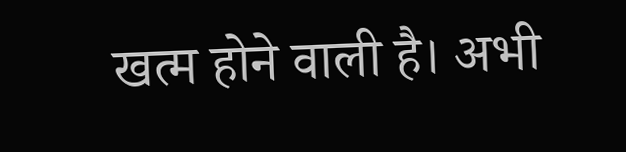खत्म होने वाली है। अभी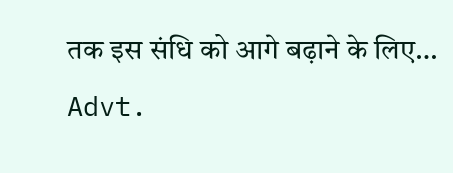तक इस संधि को आगे बढ़ाने के लिए…
Advt.